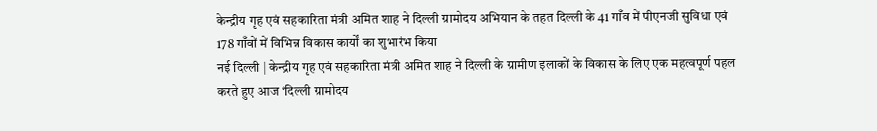केन्द्रीय गृह एवं सहकारिता मंत्री अमित शाह ने दिल्ली ग्रामोदय अभियान के तहत दिल्ली के 41 गाँव में पीएनजी सुविधा एवं 178 गाँवों में विभिन्न विकास कार्यों का शुभारंभ किया
नई दिल्ली | केन्द्रीय गृह एवं सहकारिता मंत्री अमित शाह ने दिल्ली के ग्रामीण इलाकों के विकास के लिए एक महत्वपूर्ण पहल करते हुए आज ‘दिल्ली ग्रामोदय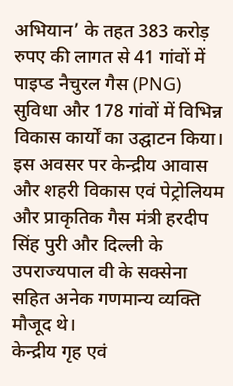अभियान’ के तहत 383 करोड़ रुपए की लागत से 41 गांवों में पाइप्ड नैचुरल गैस (PNG) सुविधा और 178 गांवों में विभिन्न विकास कार्यों का उद्घाटन किया। इस अवसर पर केन्द्रीय आवास और शहरी विकास एवं पेट्रोलियम और प्राकृतिक गैस मंत्री हरदीप सिंह पुरी और दिल्ली के उपराज्यपाल वी के सक्सेना सहित अनेक गणमान्य व्यक्ति मौजूद थे।
केन्द्रीय गृह एवं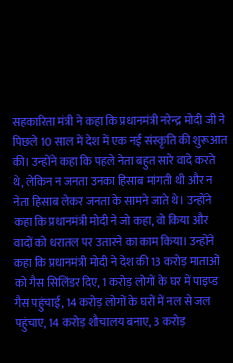सहकारिता मंत्री ने कहा कि प्रधानमंत्री नरेन्द्र मोदी जी ने पिछले 10 साल में देश में एक नई संस्कृति की शुरूआत की। उन्होंने कहा कि पहले नेता बहुत सारे वादे करते थे, लेकिन न जनता उनका हिसाब मांगती थी और न नेता हिसाब लेकर जनता के सामने जाते थे। उन्होंने कहा कि प्रधानमंत्री मोदी ने जो कहा, वो किया और वादों को धरातल पर उतारने का काम किया। उन्होंने कहा कि प्रधानमंत्री मोदी ने देश की 13 करोड़ माताओं को गैस सिलिंडर दिए, 1 करोड़ लोगों के घर में पाइप्ड गैस पहुंचाई, 14 करोड़ लोगों के घरों में नल से जल पहुंचाए, 14 करोड़ शौचालय बनाए, 3 करोड़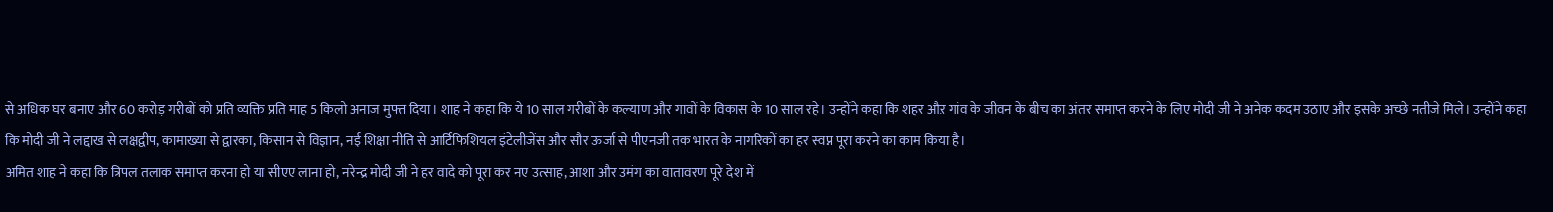से अधिक घर बनाए और 60 करोड़ गरीबों को प्रति व्यक्ति प्रति माह 5 किलो अनाज मुफ्त दिया। शाह ने कहा कि ये 10 साल गरीबों के कल्याण और गावों के विकास के 10 साल रहे। उन्होंने कहा कि शहर औऱ गांव के जीवन के बीच का अंतर समाप्त करने के लिए मोदी जी ने अनेक कदम उठाए और इसके अच्छे नतीजे मिले। उन्होंने कहा कि मोदी जी ने लद्दाख से लक्षद्वीप, कामाख्या से द्वारका, किसान से विज्ञान, नई शिक्षा नीति से आर्टिफिशियल इंटेलीजेंस और सौर ऊर्जा से पीएनजी तक भारत के नागरिकों का हर स्वप्न पूरा करने का काम किया है।
अमित शाह ने कहा कि त्रिपल तलाक समाप्त करना हो या सीएए लाना हो, नरेन्द्र मोदी जी ने हर वादे को पूरा कर नए उत्साह, आशा और उमंग का वातावरण पूरे देश में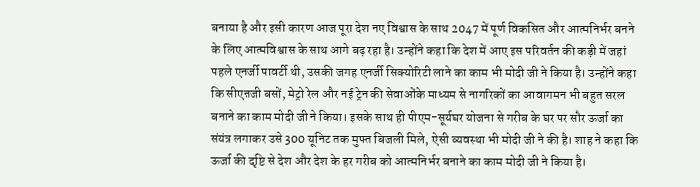बनाया है और इसी कारण आज पूरा देश नए विश्वास के साथ 2047 में पूर्ण विकसित और आत्मनिर्भर बनने के लिए आत्मविश्वास के साथ आगे बढ़ रहा है। उन्होंने कहा कि देश में आए इस परिवर्तन की कड़ी में जहां पहले एनर्जी पावर्टी थी, उसकी जगह एनर्जी सिक्योरिटी लाने का काम भी मोदी जी ने किया है। उन्होंने कहा कि सीएऩजी बसों, मेट्रो रेल और नई ट्रेन की सेवाओंके माध्यम से नागरिकों का आवागमन भी बहुत सरल बनाने का काम मोदी जी ने किया। इसके साथ ही पीएम-सूर्यघर योजना से गरीब के घर पर सौर ऊर्जा का संयंत्र लगाकर उसे 300 यूनिट तक मुफ्त बिजली मिले, ऐसी व्यवस्था भी मोदी जी ने की है। शाह ने कहा कि ऊर्जा की दृष्टि से देश और देश के हर गरीब को आत्मनिर्भर बनाने का काम मोदी जी ने किया है।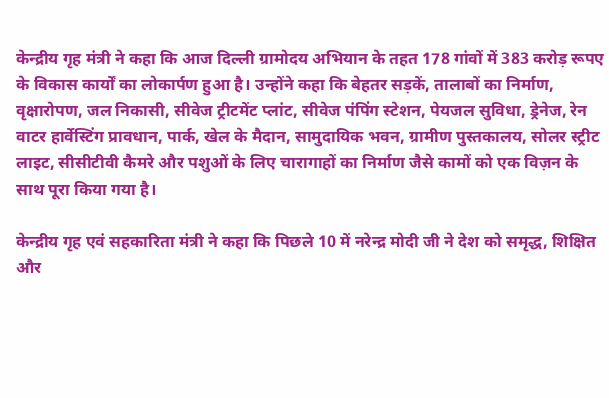केन्द्रीय गृह मंत्री ने कहा कि आज दिल्ली ग्रामोदय अभियान के तहत 178 गांवों में 383 करोड़ रूपए के विकास कार्यों का लोकार्पण हुआ है। उन्होंने कहा कि बेहतर सड़कें, तालाबों का निर्माण, वृक्षारोपण, जल निकासी, सीवेज ट्रीटमेंट प्लांट, सीवेज पंपिंग स्टेशन, पेयजल सुविधा, ड्रेनेज, रेन वाटर हार्वेस्टिंग प्रावधान, पार्क, खेल के मैदान, सामुदायिक भवन, ग्रामीण पुस्तकालय, सोलर स्ट्रीट लाइट, सीसीटीवी कैमरे और पशुओं के लिए चारागाहों का निर्माण जैसे कामों को एक विज़न के साथ पूरा किया गया है।

केन्द्रीय गृह एवं सहकारिता मंत्री ने कहा कि पिछले 10 में नरेन्द्र मोदी जी ने देश को समृद्ध, शिक्षित और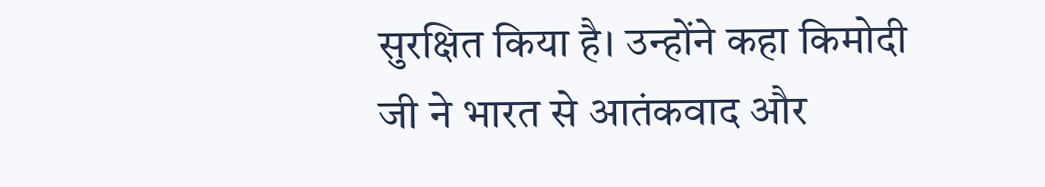सुरक्षित किया है। उन्होंने कहा किमोदी जी ने भारत से आतंकवाद और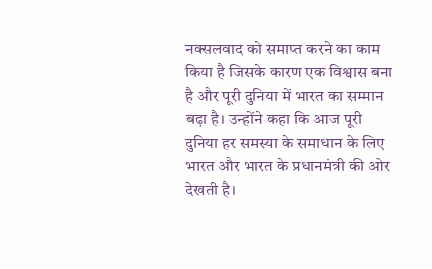नक्सलवाद को समाप्त करने का काम किया है जिसके कारण एक विश्वास बना है और पूरी दुनिया में भारत का सम्मान बढ़ा है। उन्होंने कहा कि आज पूरी दुनिया हर समस्या के समाधान के लिए भारत और भारत के प्रधानमंत्री की ओर देखती है।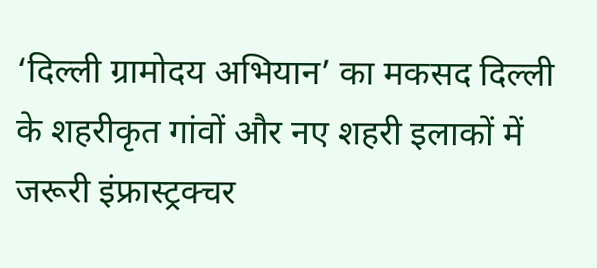‘दिल्ली ग्रामोदय अभियान’ का मकसद दिल्ली के शहरीकृत गांवों और नए शहरी इलाकों में जरूरी इंफ्रास्ट्रक्चर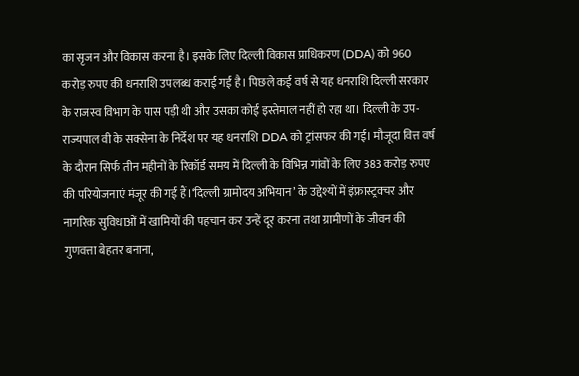का सृजन और विकास करना है। इसके लिए दिल्ली विकास प्राधिकरण (DDA) को 960 करोड़ रुपए की धनराशि उपलब्ध कराई गई है। पिछले कई वर्ष से यह धनराशि दिल्ली सरकार के राजस्व विभाग के पास पड़ी थी और उसका कोई इस्तेमाल नहीं हो रहा था। दिल्ली के उप-राज्यपाल वी के सक्सेना के निर्देश पर यह धनराशि DDA को ट्रांसफर की गई। मौजूदा वित्त वर्ष के दौरान सिर्फ तीन महीनों के रिकॉर्ड समय में दिल्ली के विभिन्न गांवों के लिए 383 करोड़ रुपए की परियोजनाएं मंजूर की गई हैं।‘दिल्ली ग्रामोदय अभियान’ के उद्देश्यों में इंफ्रास्ट्रक्चर और नागरिक सुविधाओं में खामियों की पहचान कर उन्हें दूर करना तथा ग्रामीणों के जीवन की गुणवत्ता बेहतर बनाना,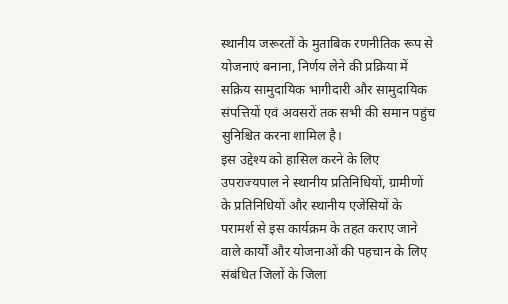स्थानीय जरूरतों के मुताबिक रणनीतिक रूप से योजनाएं बनाना, निर्णय लेने की प्रक्रिया में सक्रिय सामुदायिक भागीदारी और सामुदायिक संपत्तियों एवं अवसरों तक सभी की समान पहुंच सुनिश्चित करना शामिल है।
इस उद्देश्य को हासिल करने के लिए उपराज्यपाल ने स्थानीय प्रतिनिधियों, ग्रामीणों के प्रतिनिधियों और स्थानीय एजेंसियों के परामर्श से इस कार्यक्रम के तहत कराए जाने वाले कार्यों और योजनाओं की पहचान के लिए संबंधित जिलों के जिला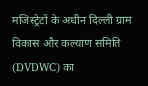मजिस्ट्रेटों के अधीन दिल्ली ग्राम विकास और कल्याण समिति (DVDWC) का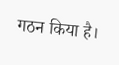गठन किया है।